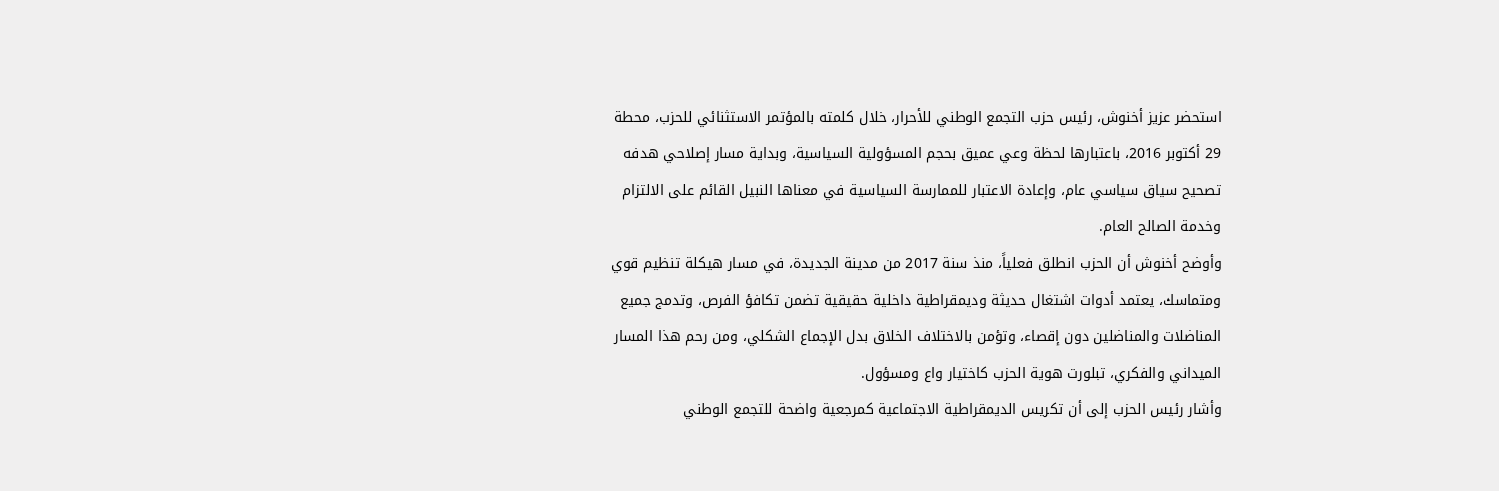استحضر عزيز أخنوش، رئيس حزب التجمع الوطني للأحرار، خلال كلمته بالمؤتمر الاستثنائي للحزب، محطة 29 أكتوبر 2016، باعتبارها لحظة وعي عميق بحجم المسؤولية السياسية، وبداية مسار إصلاحي هدفه تصحيح سياق سياسي عام، وإعادة الاعتبار للممارسة السياسية في معناها النبيل القائم على الالتزام وخدمة الصالح العام.
وأوضح أخنوش أن الحزب انطلق فعلياً، منذ سنة 2017 من مدينة الجديدة، في مسار هيكلة تنظيم قوي ومتماسك، يعتمد أدوات اشتغال حديثة وديمقراطية داخلية حقيقية تضمن تكافؤ الفرص، وتدمج جميع المناضلات والمناضلين دون إقصاء، وتؤمن بالاختلاف الخلاق بدل الإجماع الشكلي، ومن رحم هذا المسار الميداني والفكري، تبلورت هوية الحزب كاختيار واع ومسؤول.
وأشار رئيس الحزب إلى أن تكريس الديمقراطية الاجتماعية كمرجعية واضحة للتجمع الوطني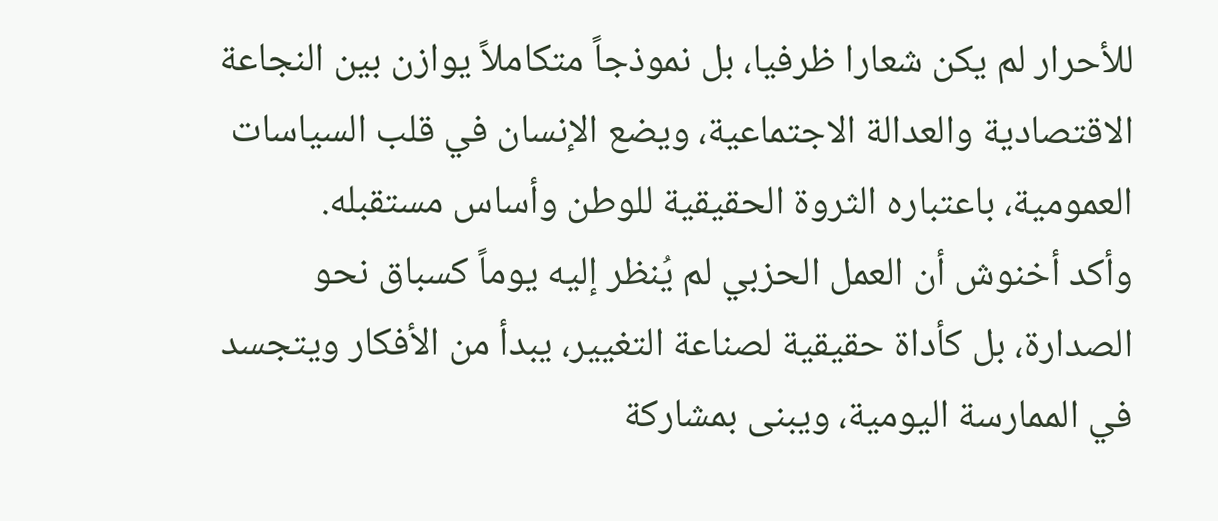للأحرار لم يكن شعارا ظرفيا، بل نموذجاً متكاملاً يوازن بين النجاعة الاقتصادية والعدالة الاجتماعية، ويضع الإنسان في قلب السياسات العمومية، باعتباره الثروة الحقيقية للوطن وأساس مستقبله.
وأكد أخنوش أن العمل الحزبي لم يُنظر إليه يوماً كسباق نحو الصدارة، بل كأداة حقيقية لصناعة التغيير، يبدأ من الأفكار ويتجسد في الممارسة اليومية، ويبنى بمشاركة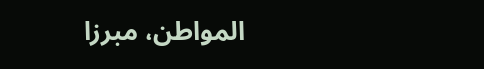المواطن، مبرزا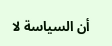أن السياسة لا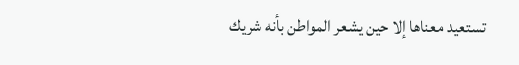تستعيد معناها إلا حين يشعر المواطن بأنه شريك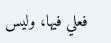فعلي فيها، وليس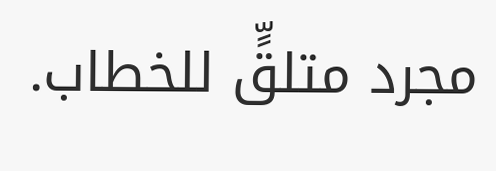مجرد متلقٍّ للخطاب.